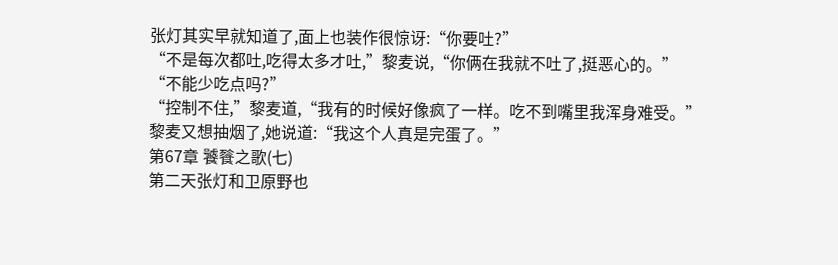张灯其实早就知道了,面上也装作很惊讶:“你要吐?”
“不是每次都吐,吃得太多才吐,”黎麦说,“你俩在我就不吐了,挺恶心的。”
“不能少吃点吗?”
“控制不住,”黎麦道,“我有的时候好像疯了一样。吃不到嘴里我浑身难受。”
黎麦又想抽烟了,她说道:“我这个人真是完蛋了。”
第67章 饕餮之歌(七)
第二天张灯和卫原野也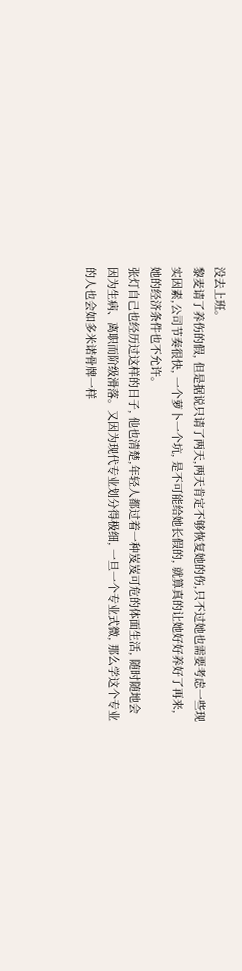没去上班。
黎麦请了养伤的假, 但是据说只请了两天,两天肯定不够恢复她的伤,只不过她也需要考虑一些现实因素,公司节奏很快, 一个萝卜一个坑, 是不可能给她长假的, 就算真的让她好好养好了再来,她的经济条件也不允许。
张灯自己也经历过这样的日子, 他也清楚,年轻人都过着一种岌岌可危的体面生活, 随时随地会因为生病、离职而阶级滑落。又因为现代专业划分得极细, 一旦一个专业式微, 那么学这个专业的人也会如多米诺骨牌一样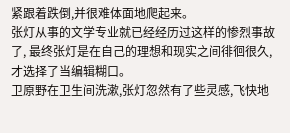紧跟着跌倒,并很难体面地爬起来。
张灯从事的文学专业就已经经历过这样的惨烈事故了, 最终张灯是在自己的理想和现实之间徘徊很久, 才选择了当编辑糊口。
卫原野在卫生间洗漱,张灯忽然有了些灵感,飞快地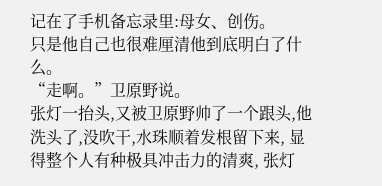记在了手机备忘录里:母女、创伤。
只是他自己也很难厘清他到底明白了什么。
“走啊。”卫原野说。
张灯一抬头,又被卫原野帅了一个跟头,他洗头了,没吹干,水珠顺着发根留下来, 显得整个人有种极具冲击力的清爽, 张灯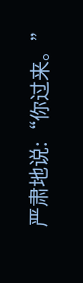严肃地说:“你过来。”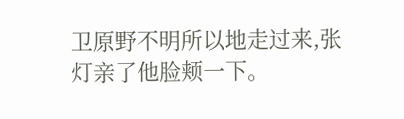卫原野不明所以地走过来,张灯亲了他脸颊一下。